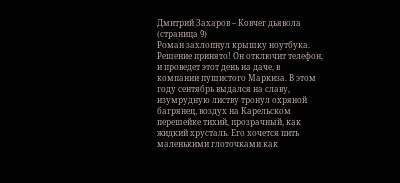Дмитрий Захаров – Ковчег дьявола (страница 9)
Роман захлопнул крышку ноутбука. Решение принято! Он отключит телефон, и проведет этот день на даче, в компании пушистого Маркиза. В этом году сентябрь выдался на славу, изумрудную листву тронул охряной багрянец, воздух на Карельском перешейке тихий, прозрачный, как жидкий хрусталь. Его хочется пить маленькими глоточками как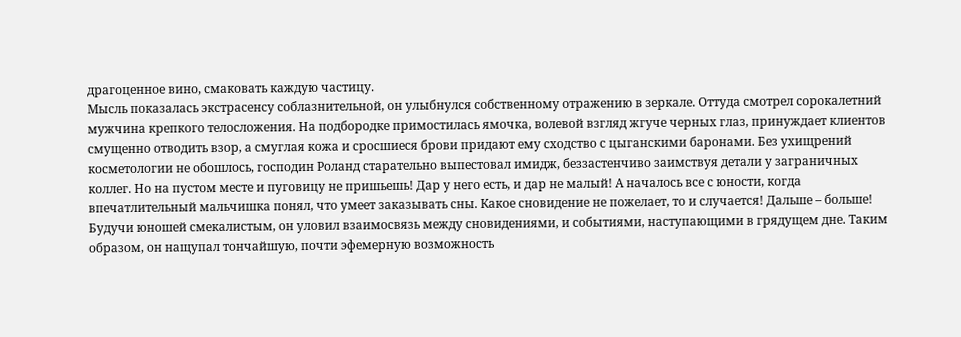драгоценное вино, смаковать каждую частицу.
Мысль показалась экстрасенсу соблазнительной, он улыбнулся собственному отражению в зеркале. Оттуда смотрел сорокалетний мужчина крепкого телосложения. На подбородке примостилась ямочка, волевой взгляд жгуче черных глаз, принуждает клиентов смущенно отводить взор, а смуглая кожа и сросшиеся брови придают ему сходство с цыганскими баронами. Без ухищрений косметологии не обошлось, господин Роланд старательно выпестовал имидж, беззастенчиво заимствуя детали у заграничных коллег. Но на пустом месте и пуговицу не пришьешь! Дар у него есть, и дар не малый! А началось все с юности, когда впечатлительный мальчишка понял, что умеет заказывать сны. Какое сновидение не пожелает, то и случается! Дальше – больше! Будучи юношей смекалистым, он уловил взаимосвязь между сновидениями, и событиями, наступающими в грядущем дне. Таким образом, он нащупал тончайшую, почти эфемерную возможность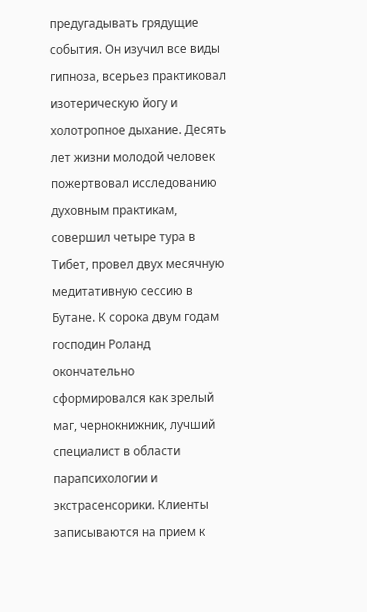предугадывать грядущие события. Он изучил все виды гипноза, всерьез практиковал изотерическую йогу и холотропное дыхание. Десять лет жизни молодой человек пожертвовал исследованию духовным практикам, совершил четыре тура в Тибет, провел двух месячную медитативную сессию в Бутане. К сорока двум годам господин Роланд окончательно сформировался как зрелый маг, чернокнижник, лучший специалист в области парапсихологии и экстрасенсорики. Клиенты записываются на прием к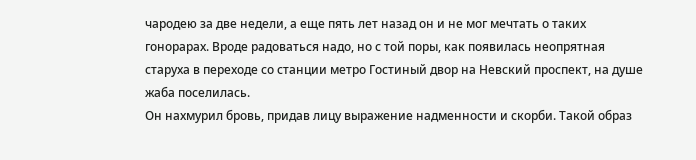чародею за две недели, а еще пять лет назад он и не мог мечтать о таких гонорарах. Вроде радоваться надо, но с той поры, как появилась неопрятная старуха в переходе со станции метро Гостиный двор на Невский проспект, на душе жаба поселилась.
Он нахмурил бровь, придав лицу выражение надменности и скорби. Такой образ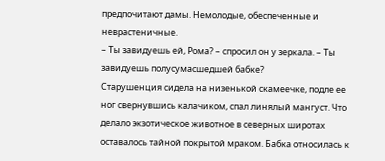предпочитают дамы. Немолодые, обеспеченные и неврастеничные.
– Ты завидуешь ей, Рома? – спросил он у зеркала. – Ты завидуешь полусумасшедшей бабке?
Старушенция сидела на низенькой скамеечке, подле ее ног свернувшись калачиком, спал линялый мангуст. Что делало экзотическое животное в северных широтах оставалось тайной покрытой мраком. Бабка относилась к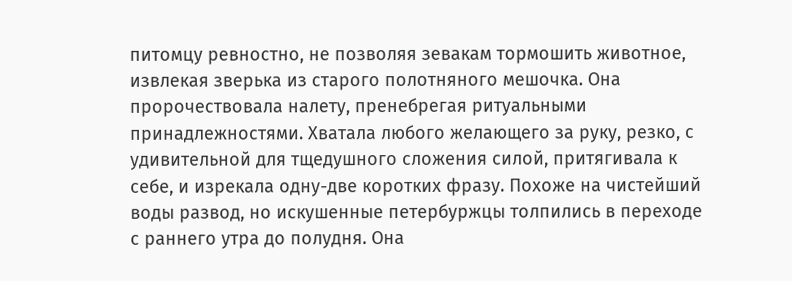питомцу ревностно, не позволяя зевакам тормошить животное, извлекая зверька из старого полотняного мешочка. Она пророчествовала налету, пренебрегая ритуальными принадлежностями. Хватала любого желающего за руку, резко, с удивительной для тщедушного сложения силой, притягивала к себе, и изрекала одну-две коротких фразу. Похоже на чистейший воды развод, но искушенные петербуржцы толпились в переходе с раннего утра до полудня. Она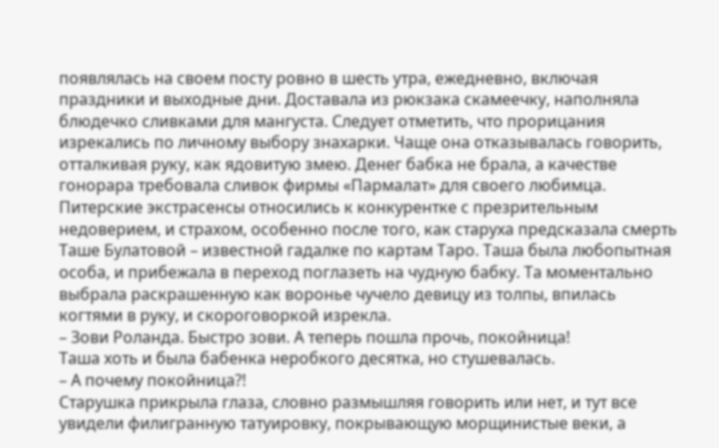появлялась на своем посту ровно в шесть утра, ежедневно, включая праздники и выходные дни. Доставала из рюкзака скамеечку, наполняла блюдечко сливками для мангуста. Следует отметить, что прорицания изрекались по личному выбору знахарки. Чаще она отказывалась говорить, отталкивая руку, как ядовитую змею. Денег бабка не брала, а качестве гонорара требовала сливок фирмы «Пармалат» для своего любимца.
Питерские экстрасенсы относились к конкурентке с презрительным недоверием, и страхом, особенно после того, как старуха предсказала смерть Таше Булатовой – известной гадалке по картам Таро. Таша была любопытная особа, и прибежала в переход поглазеть на чудную бабку. Та моментально выбрала раскрашенную как воронье чучело девицу из толпы, впилась когтями в руку, и скороговоркой изрекла.
– Зови Роланда. Быстро зови. А теперь пошла прочь, покойница!
Таша хоть и была бабенка неробкого десятка, но стушевалась.
– А почему покойница?!
Старушка прикрыла глаза, словно размышляя говорить или нет, и тут все увидели филигранную татуировку, покрывающую морщинистые веки, а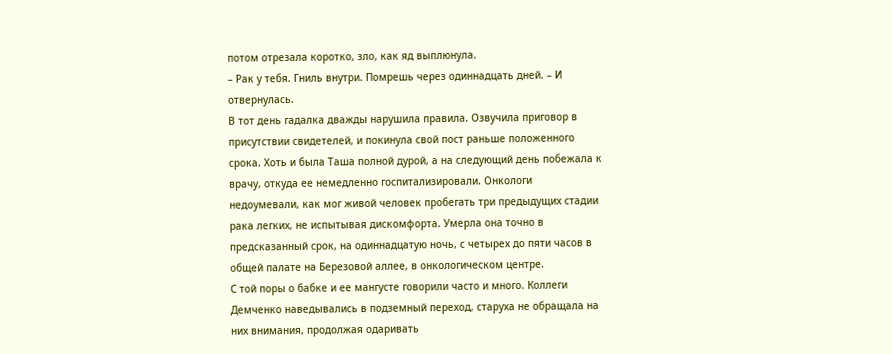потом отрезала коротко, зло, как яд выплюнула.
– Рак у тебя. Гниль внутри. Помрешь через одиннадцать дней. – И отвернулась.
В тот день гадалка дважды нарушила правила. Озвучила приговор в присутствии свидетелей, и покинула свой пост раньше положенного срока. Хоть и была Таша полной дурой, а на следующий день побежала к врачу, откуда ее немедленно госпитализировали. Онкологи недоумевали, как мог живой человек пробегать три предыдущих стадии рака легких, не испытывая дискомфорта. Умерла она точно в предсказанный срок, на одиннадцатую ночь, с четырех до пяти часов в общей палате на Березовой аллее, в онкологическом центре.
С той поры о бабке и ее мангусте говорили часто и много. Коллеги Демченко наведывались в подземный переход, старуха не обращала на них внимания, продолжая одаривать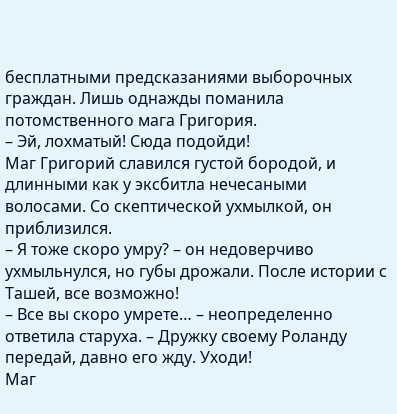бесплатными предсказаниями выборочных граждан. Лишь однажды поманила потомственного мага Григория.
– Эй, лохматый! Сюда подойди!
Маг Григорий славился густой бородой, и длинными как у эксбитла нечесаными волосами. Со скептической ухмылкой, он приблизился.
– Я тоже скоро умру? – он недоверчиво ухмыльнулся, но губы дрожали. После истории с Ташей, все возможно!
– Все вы скоро умрете… – неопределенно ответила старуха. – Дружку своему Роланду передай, давно его жду. Уходи!
Маг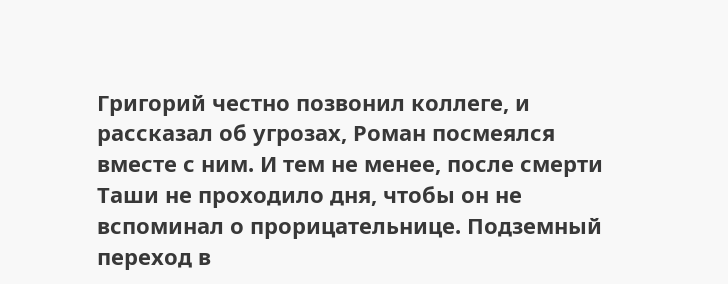Григорий честно позвонил коллеге, и рассказал об угрозах, Роман посмеялся вместе с ним. И тем не менее, после смерти Таши не проходило дня, чтобы он не вспоминал о прорицательнице. Подземный переход в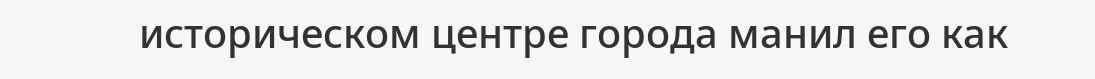историческом центре города манил его как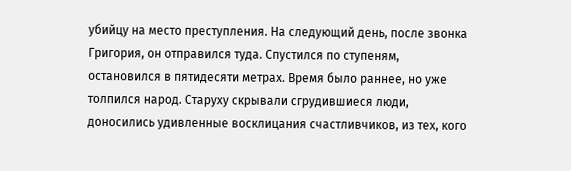убийцу на место преступления. На следующий день, после звонка Григория, он отправился туда. Спустился по ступеням, остановился в пятидесяти метрах. Время было раннее, но уже толпился народ. Старуху скрывали сгрудившиеся люди, доносились удивленные восклицания счастливчиков, из тех, кого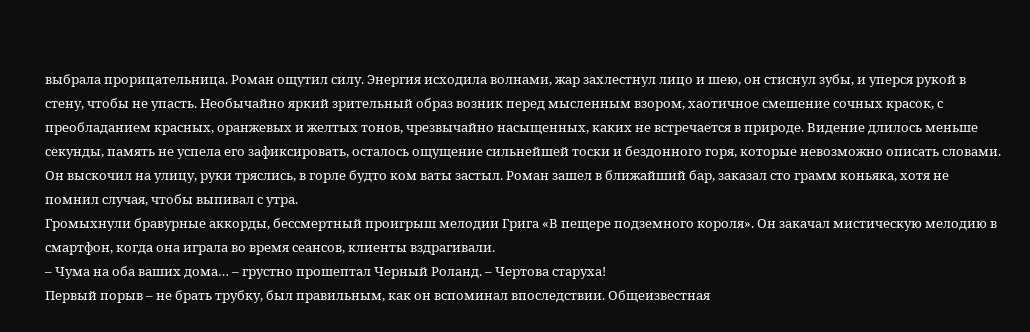выбрала прорицательница. Роман ощутил силу. Энергия исходила волнами, жар захлестнул лицо и шею, он стиснул зубы, и уперся рукой в стену, чтобы не упасть. Необычайно яркий зрительный образ возник перед мысленным взором, хаотичное смешение сочных красок, с преобладанием красных, оранжевых и желтых тонов, чрезвычайно насыщенных, каких не встречается в природе. Видение длилось меньше секунды, память не успела его зафиксировать, осталось ощущение сильнейшей тоски и бездонного горя, которые невозможно описать словами. Он выскочил на улицу, руки тряслись, в горле будто ком ваты застыл. Роман зашел в ближайший бар, заказал сто грамм коньяка, хотя не помнил случая, чтобы выпивал с утра.
Громыхнули бравурные аккорды, бессмертный проигрыш мелодии Грига «В пещере подземного короля». Он закачал мистическую мелодию в смартфон, когда она играла во время сеансов, клиенты вздрагивали.
– Чума на оба ваших дома… – грустно прошептал Черный Роланд. – Чертова старуха!
Первый порыв – не брать трубку, был правильным, как он вспоминал впоследствии. Общеизвестная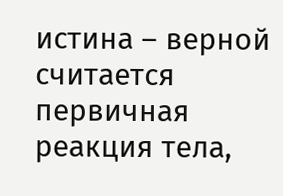истина – верной считается первичная реакция тела,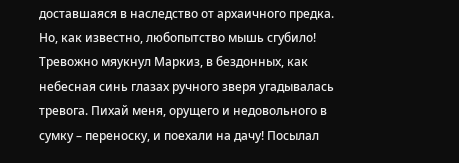доставшаяся в наследство от архаичного предка. Но, как известно, любопытство мышь сгубило! Тревожно мяукнул Маркиз, в бездонных, как небесная синь глазах ручного зверя угадывалась тревога. Пихай меня, орущего и недовольного в сумку – переноску, и поехали на дачу! Посылал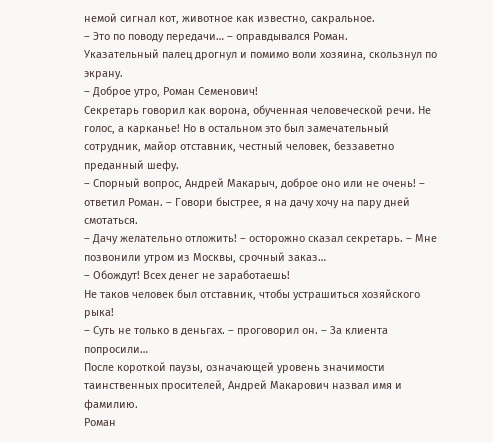немой сигнал кот, животное как известно, сакральное.
– Это по поводу передачи… – оправдывался Роман.
Указательный палец дрогнул и помимо воли хозяина, скользнул по экрану.
– Доброе утро, Роман Семенович!
Секретарь говорил как ворона, обученная человеческой речи. Не голос, а карканье! Но в остальном это был замечательный сотрудник, майор отставник, честный человек, беззаветно преданный шефу.
– Спорный вопрос, Андрей Макарыч, доброе оно или не очень! – ответил Роман. – Говори быстрее, я на дачу хочу на пару дней смотаться.
– Дачу желательно отложить! – осторожно сказал секретарь. – Мне позвонили утром из Москвы, срочный заказ…
– Обождут! Всех денег не заработаешь!
Не таков человек был отставник, чтобы устрашиться хозяйского рыка!
– Суть не только в деньгах. – проговорил он. – За клиента попросили…
После короткой паузы, означающей уровень значимости таинственных просителей, Андрей Макарович назвал имя и фамилию.
Роман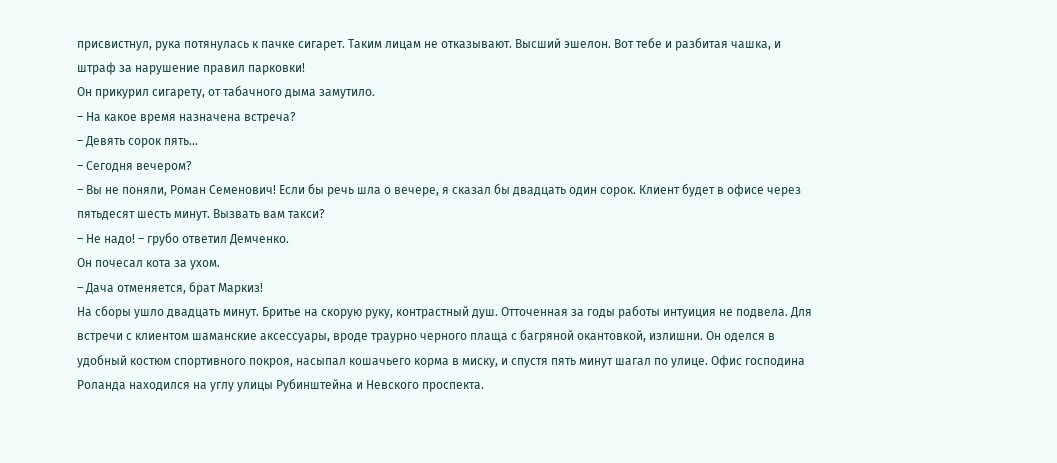присвистнул, рука потянулась к пачке сигарет. Таким лицам не отказывают. Высший эшелон. Вот тебе и разбитая чашка, и штраф за нарушение правил парковки!
Он прикурил сигарету, от табачного дыма замутило.
– На какое время назначена встреча?
– Девять сорок пять…
– Сегодня вечером?
– Вы не поняли, Роман Семенович! Если бы речь шла о вечере, я сказал бы двадцать один сорок. Клиент будет в офисе через пятьдесят шесть минут. Вызвать вам такси?
– Не надо! – грубо ответил Демченко.
Он почесал кота за ухом.
– Дача отменяется, брат Маркиз!
На сборы ушло двадцать минут. Бритье на скорую руку, контрастный душ. Отточенная за годы работы интуиция не подвела. Для встречи с клиентом шаманские аксессуары, вроде траурно черного плаща с багряной окантовкой, излишни. Он оделся в удобный костюм спортивного покроя, насыпал кошачьего корма в миску, и спустя пять минут шагал по улице. Офис господина Роланда находился на углу улицы Рубинштейна и Невского проспекта.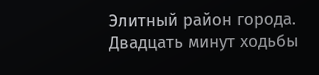Элитный район города. Двадцать минут ходьбы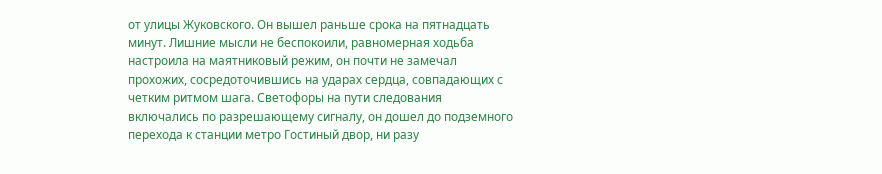от улицы Жуковского. Он вышел раньше срока на пятнадцать минут. Лишние мысли не беспокоили, равномерная ходьба настроила на маятниковый режим, он почти не замечал прохожих, сосредоточившись на ударах сердца, совпадающих с четким ритмом шага. Светофоры на пути следования включались по разрешающему сигналу, он дошел до подземного перехода к станции метро Гостиный двор, ни разу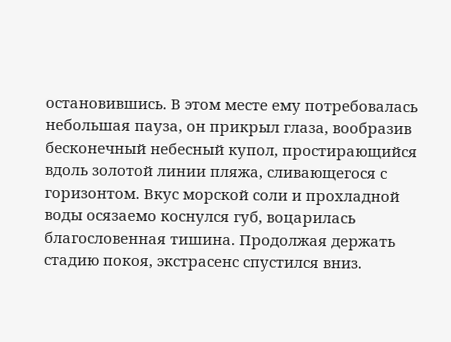остановившись. В этом месте ему потребовалась небольшая пауза, он прикрыл глаза, вообразив бесконечный небесный купол, простирающийся вдоль золотой линии пляжа, сливающегося с горизонтом. Вкус морской соли и прохладной воды осязаемо коснулся губ, воцарилась благословенная тишина. Продолжая держать стадию покоя, экстрасенс спустился вниз.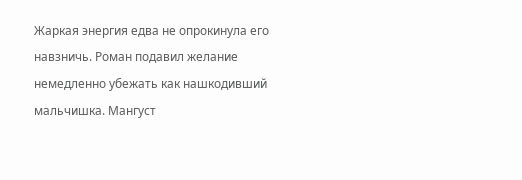Жаркая энергия едва не опрокинула его навзничь. Роман подавил желание немедленно убежать как нашкодивший мальчишка. Мангуст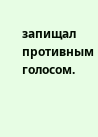запищал противным голосом.